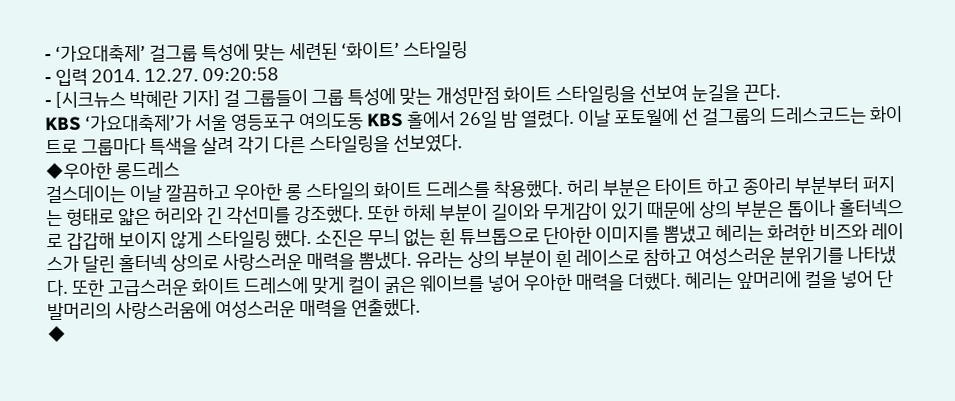- ‘가요대축제’ 걸그룹 특성에 맞는 세련된 ‘화이트’ 스타일링
- 입력 2014. 12.27. 09:20:58
- [시크뉴스 박혜란 기자] 걸 그룹들이 그룹 특성에 맞는 개성만점 화이트 스타일링을 선보여 눈길을 끈다.
KBS ‘가요대축제’가 서울 영등포구 여의도동 KBS 홀에서 26일 밤 열렸다. 이날 포토월에 선 걸그룹의 드레스코드는 화이트로 그룹마다 특색을 살려 각기 다른 스타일링을 선보였다.
◆우아한 롱드레스
걸스데이는 이날 깔끔하고 우아한 롱 스타일의 화이트 드레스를 착용했다. 허리 부분은 타이트 하고 종아리 부분부터 퍼지는 형태로 얇은 허리와 긴 각선미를 강조했다. 또한 하체 부분이 길이와 무게감이 있기 때문에 상의 부분은 톱이나 홀터넥으로 갑갑해 보이지 않게 스타일링 했다. 소진은 무늬 없는 흰 튜브톱으로 단아한 이미지를 뽐냈고 혜리는 화려한 비즈와 레이스가 달린 홀터넥 상의로 사랑스러운 매력을 뽐냈다. 유라는 상의 부분이 흰 레이스로 참하고 여성스러운 분위기를 나타냈다. 또한 고급스러운 화이트 드레스에 맞게 컬이 굵은 웨이브를 넣어 우아한 매력을 더했다. 혜리는 앞머리에 컬을 넣어 단발머리의 사랑스러움에 여성스러운 매력을 연출했다.
◆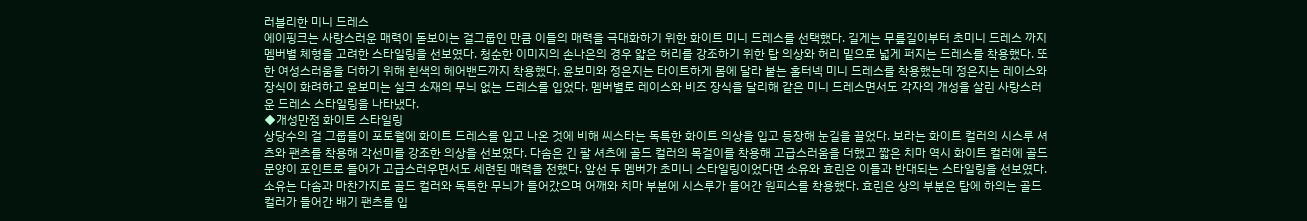러블리한 미니 드레스
에이핑크는 사랑스러운 매력이 돋보이는 걸그룹인 만큼 이들의 매력을 극대화하기 위한 화이트 미니 드레스를 선택했다. 길게는 무릎길이부터 초미니 드레스 까지 멤버별 체형을 고려한 스타일링을 선보였다. 청순한 이미지의 손나은의 경우 얇은 허리를 강조하기 위한 탑 의상와 허리 밑으로 넓게 퍼지는 드레스를 착용했다. 또한 여성스러움을 더하기 위해 흰색의 헤어밴드까지 착용했다. 윤보미와 정은지는 타이트하게 몸에 달라 붙는 홀터넥 미니 드레스를 착용했는데 정은지는 레이스와 장식이 화려하고 윤보미는 실크 소재의 무늬 없는 드레스를 입었다. 멤버별로 레이스와 비즈 장식을 달리해 같은 미니 드레스면서도 각자의 개성을 살린 사랑스러운 드레스 스타일링을 나타냈다.
◆개성만점 화이트 스타일링
상당수의 걸 그룹들이 포토월에 화이트 드레스를 입고 나온 것에 비해 씨스타는 독특한 화이트 의상을 입고 등장해 눈길을 끌었다. 보라는 화이트 컬러의 시스루 셔츠와 팬츠를 착용해 각선미를 강조한 의상을 선보였다. 다솜은 긴 팔 셔츠에 골드 컬러의 목걸이를 착용해 고급스러움을 더했고 짧은 치마 역시 화이트 컬러에 골드 문양이 포인트로 들어가 고급스러우면서도 세련된 매력을 전했다. 앞선 두 멤버가 초미니 스타일링이었다면 소유와 효린은 이들과 반대되는 스타일링을 선보였다. 소유는 다솜과 마찬가지로 골드 컬러와 독특한 무늬가 들어갔으며 어깨와 치마 부분에 시스루가 들어간 원피스를 착용했다. 효린은 상의 부분은 탑에 하의는 골드 컬러가 들어간 배기 팬츠를 입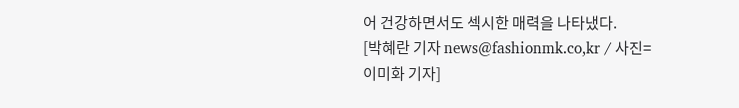어 건강하면서도 섹시한 매력을 나타냈다.
[박혜란 기자 news@fashionmk.co,kr / 사진=이미화 기자]